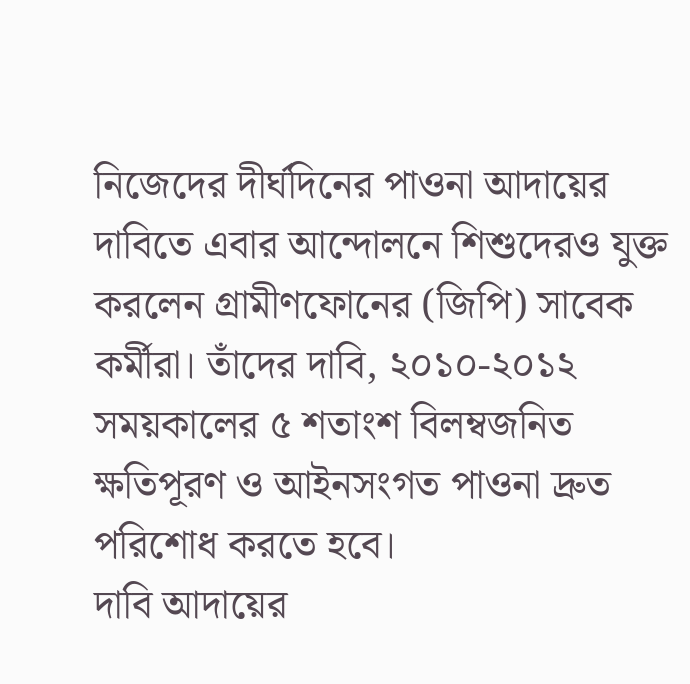নিজেদের দীর্ঘদিনের পাওনা আদায়ের দাবিতে এবার আন্দোলনে শিশুদেরও যুক্ত করলেন গ্রামীণফোনের (জিপি) সাবেক কর্মীরা। তাঁদের দাবি, ২০১০-২০১২ সময়কালের ৫ শতাংশ বিলম্বজনিত ক্ষতিপূরণ ও আইনসংগত পাওনা দ্রুত পরিশোধ করতে হবে।
দাবি আদায়ের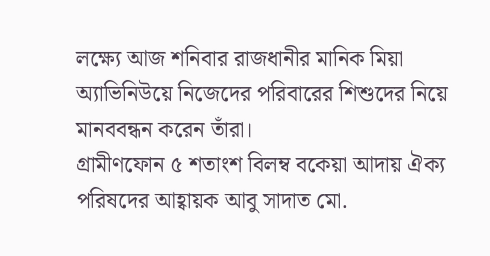লক্ষ্যে আজ শনিবার রাজধানীর মানিক মিয়া অ্যাভিনিউয়ে নিজেদের পরিবারের শিশুদের নিয়ে মানববন্ধন করেন তাঁরা।
গ্রামীণফোন ৫ শতাংশ বিলম্ব বকেয়া আদায় ঐক্য পরিষদের আহ্বায়ক আবু সাদাত মো.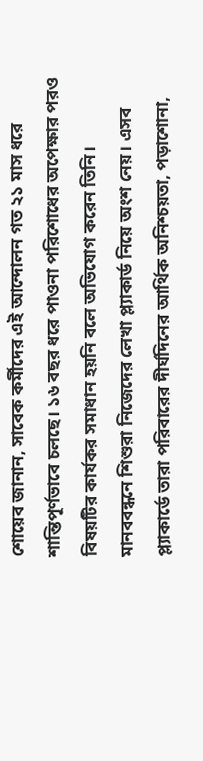শোয়েব জানান, সাবেক কর্মীদের এই আন্দোলন গত ২১ মাস ধরে শান্তিপূর্ণভাবে চলছে। ১৬ বছর ধরে পাওনা পরিশোধের অপেক্ষার পরও বিষয়টির কার্যকর সমাধান হয়নি বলে অভিযোগ করেন তিনি।
মানববন্ধনে শিশুরা নিজেদের লেখা প্ল্যাকার্ড নিয়ে অংশ নেয়। এসব প্ল্যাকার্ডে তারা পরিবারের দীর্ঘদিনের আর্থিক অনিশ্চয়তা, পড়াশোনা,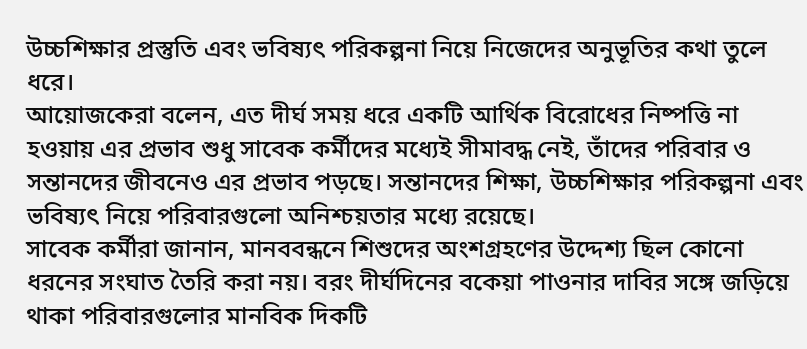উচ্চশিক্ষার প্রস্তুতি এবং ভবিষ্যৎ পরিকল্পনা নিয়ে নিজেদের অনুভূতির কথা তুলে ধরে।
আয়োজকেরা বলেন, এত দীর্ঘ সময় ধরে একটি আর্থিক বিরোধের নিষ্পত্তি না হওয়ায় এর প্রভাব শুধু সাবেক কর্মীদের মধ্যেই সীমাবদ্ধ নেই, তাঁদের পরিবার ও সন্তানদের জীবনেও এর প্রভাব পড়ছে। সন্তানদের শিক্ষা, উচ্চশিক্ষার পরিকল্পনা এবং ভবিষ্যৎ নিয়ে পরিবারগুলো অনিশ্চয়তার মধ্যে রয়েছে।
সাবেক কর্মীরা জানান, মানববন্ধনে শিশুদের অংশগ্রহণের উদ্দেশ্য ছিল কোনো ধরনের সংঘাত তৈরি করা নয়। বরং দীর্ঘদিনের বকেয়া পাওনার দাবির সঙ্গে জড়িয়ে থাকা পরিবারগুলোর মানবিক দিকটি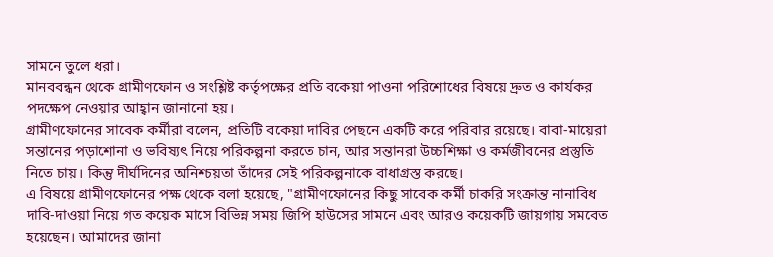সামনে তুলে ধরা।
মানববন্ধন থেকে গ্রামীণফোন ও সংশ্লিষ্ট কর্তৃপক্ষের প্রতি বকেয়া পাওনা পরিশোধের বিষয়ে দ্রুত ও কার্যকর পদক্ষেপ নেওয়ার আহ্বান জানানো হয়।
গ্রামীণফোনের সাবেক কর্মীরা বলেন, প্রতিটি বকেয়া দাবির পেছনে একটি করে পরিবার রয়েছে। বাবা-মায়েরা সন্তানের পড়াশোনা ও ভবিষ্যৎ নিয়ে পরিকল্পনা করতে চান, আর সন্তানরা উচ্চশিক্ষা ও কর্মজীবনের প্রস্তুতি নিতে চায়। কিন্তু দীর্ঘদিনের অনিশ্চয়তা তাঁদের সেই পরিকল্পনাকে বাধাগ্রস্ত করছে।
এ বিষয়ে গ্রামীণফোনের পক্ষ থেকে বলা হয়েছে, "গ্রামীণফোনের কিছু সাবেক কর্মী চাকরি সংক্রান্ত নানাবিধ দাবি-দাওয়া নিয়ে গত কয়েক মাসে বিভিন্ন সময় জিপি হাউসের সামনে এবং আরও কয়েকটি জায়গায় সমবেত হয়েছেন। আমাদের জানা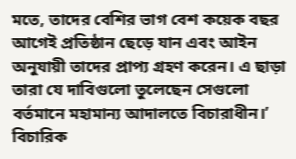মতে, তাদের বেশির ভাগ বেশ কয়েক বছর আগেই প্রতিষ্ঠান ছেড়ে যান এবং আইন অনুযায়ী তাদের প্রাপ্য গ্রহণ করেন। এ ছাড়া তারা যে দাবিগুলো তুলেছেন সেগুলো বর্তমানে মহামান্য আদালতে বিচারাধীন।’
বিচারিক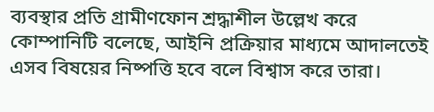ব্যবস্থার প্রতি গ্রামীণফোন শ্রদ্ধাশীল উল্লেখ করে কোম্পানিটি বলেছে, আইনি প্রক্রিয়ার মাধ্যমে আদালতেই এসব বিষয়ের নিষ্পত্তি হবে বলে বিশ্বাস করে তারা।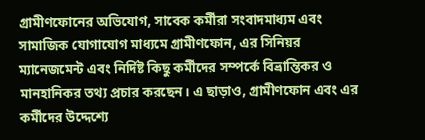গ্রামীণফোনের অভিযোগ, সাবেক কর্মীরা সংবাদমাধ্যম এবং সামাজিক যোগাযোগ মাধ্যমে গ্রামীণফোন, এর সিনিয়র ম্যানেজমেন্ট এবং নির্দিষ্ট কিছু কর্মীদের সম্পর্কে বিভ্রান্তিকর ও মানহানিকর তথ্য প্রচার করছেন। এ ছাড়াও, গ্রামীণফোন এবং এর কর্মীদের উদ্দেশ্যে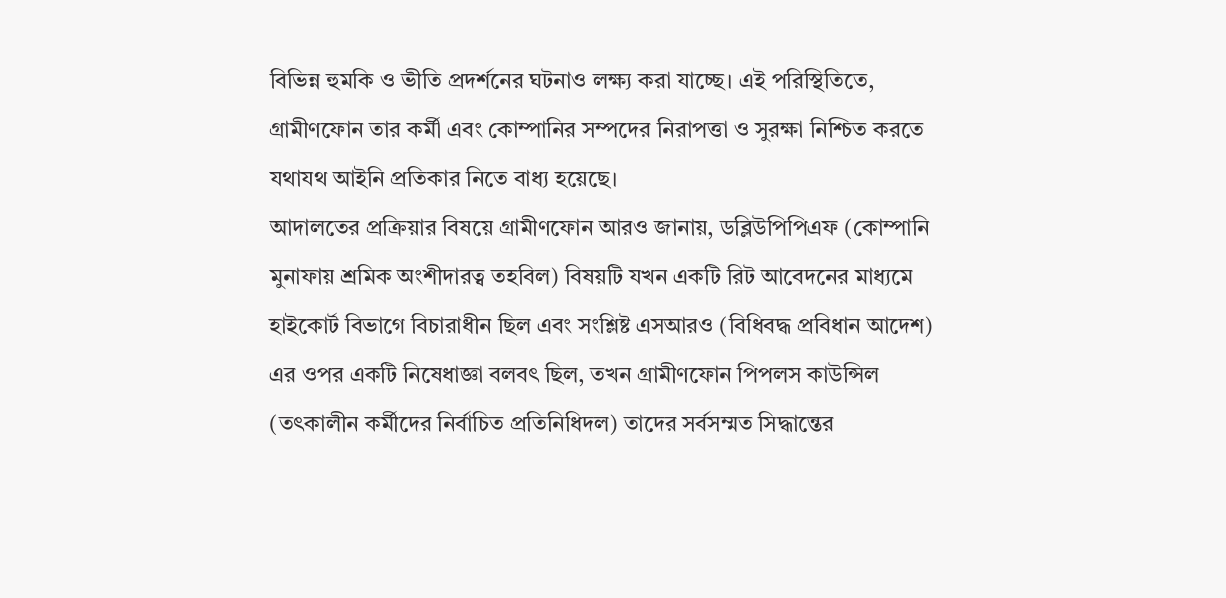বিভিন্ন হুমকি ও ভীতি প্রদর্শনের ঘটনাও লক্ষ্য করা যাচ্ছে। এই পরিস্থিতিতে, গ্রামীণফোন তার কর্মী এবং কোম্পানির সম্পদের নিরাপত্তা ও সুরক্ষা নিশ্চিত করতে যথাযথ আইনি প্রতিকার নিতে বাধ্য হয়েছে।
আদালতের প্রক্রিয়ার বিষয়ে গ্রামীণফোন আরও জানায়, ডব্লিউপিপিএফ (কোম্পানি মুনাফায় শ্রমিক অংশীদারত্ব তহবিল) বিষয়টি যখন একটি রিট আবেদনের মাধ্যমে হাইকোর্ট বিভাগে বিচারাধীন ছিল এবং সংশ্লিষ্ট এসআরও (বিধিবদ্ধ প্রবিধান আদেশ) এর ওপর একটি নিষেধাজ্ঞা বলবৎ ছিল, তখন গ্রামীণফোন পিপলস কাউন্সিল (তৎকালীন কর্মীদের নির্বাচিত প্রতিনিধিদল) তাদের সর্বসম্মত সিদ্ধান্তের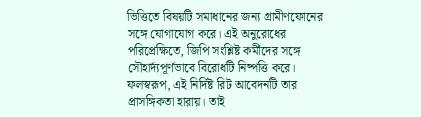ভিত্তিতে বিষয়টি সমাধানের জন্য গ্রামীণফোনের সঙ্গে যোগাযোগ করে। এই অনুরোধের পরিপ্রেক্ষিতে, জিপি সংশ্লিষ্ট কর্মীদের সঙ্গে সৌহার্দ্যপূর্ণভাবে বিরোধটি নিষ্পত্তি করে।
ফলস্বরূপ, এই নির্দিষ্ট রিট আবেদনটি তার প্রাসঙ্গিকতা হারায়। তাই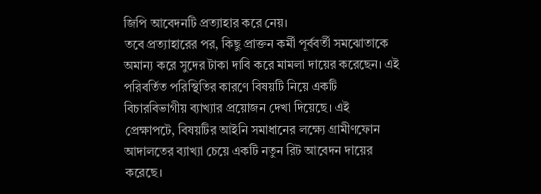জিপি আবেদনটি প্রত্যাহার করে নেয়।
তবে প্রত্যাহারের পর, কিছু প্রাক্তন কর্মী পূর্ববর্তী সমঝোতাকে অমান্য করে সুদের টাকা দাবি করে মামলা দায়ের করেছেন। এই পরিবর্তিত পরিস্থিতির কারণে বিষয়টি নিয়ে একটি বিচারবিভাগীয় ব্যাখ্যার প্রয়োজন দেখা দিয়েছে। এই প্রেক্ষাপটে, বিষয়টির আইনি সমাধানের লক্ষ্যে গ্রামীণফোন আদালতের ব্যাখ্যা চেয়ে একটি নতুন রিট আবেদন দায়ের করেছে।